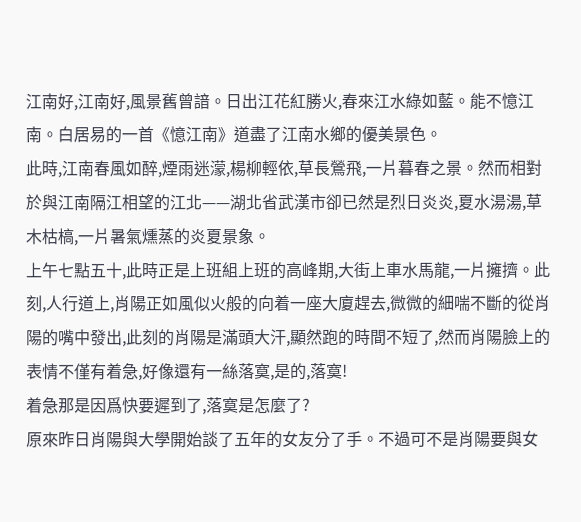江南好,江南好,風景舊曾諳。日出江花紅勝火,春來江水綠如藍。能不憶江南。白居易的一首《憶江南》道盡了江南水鄉的優美景色。
此時,江南春風如醉,煙雨迷濛,楊柳輕依,草長鶯飛,一片暮春之景。然而相對於與江南隔江相望的江北——湖北省武漢市卻已然是烈日炎炎,夏水湯湯,草木枯槁,一片暑氣燻蒸的炎夏景象。
上午七點五十,此時正是上班組上班的高峰期,大街上車水馬龍,一片擁擠。此刻,人行道上,肖陽正如風似火般的向着一座大廈趕去,微微的細喘不斷的從肖陽的嘴中發出,此刻的肖陽是滿頭大汗,顯然跑的時間不短了,然而肖陽臉上的表情不僅有着急,好像還有一絲落寞,是的,落寞!
着急那是因爲快要遲到了,落寞是怎麼了?
原來昨日肖陽與大學開始談了五年的女友分了手。不過可不是肖陽要與女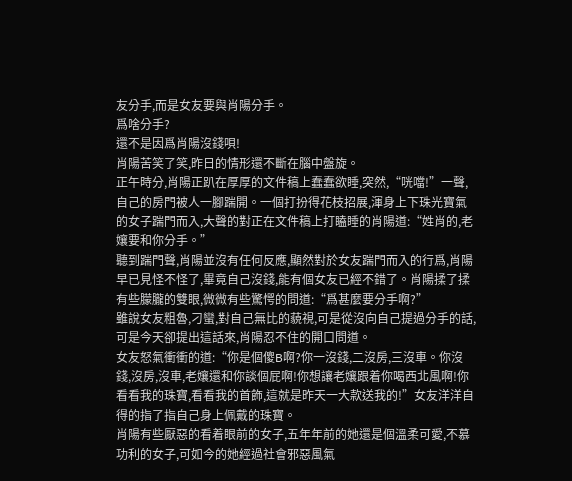友分手,而是女友要與肖陽分手。
爲啥分手?
還不是因爲肖陽沒錢唄!
肖陽苦笑了笑,昨日的情形還不斷在腦中盤旋。
正午時分,肖陽正趴在厚厚的文件稿上蠢蠢欲睡,突然,“咣噹!”一聲,自己的房門被人一腳踹開。一個打扮得花枝招展,渾身上下珠光寶氣的女子踹門而入,大聲的對正在文件稿上打瞌睡的肖陽道:“姓肖的,老孃要和你分手。”
聽到踹門聲,肖陽並沒有任何反應,顯然對於女友踹門而入的行爲,肖陽早已見怪不怪了,畢竟自己沒錢,能有個女友已經不錯了。肖陽揉了揉有些朦朧的雙眼,微微有些驚愕的問道:“爲甚麼要分手啊?”
雖說女友粗魯,刁蠻,對自己無比的藐視,可是從沒向自己提過分手的話,可是今天卻提出這話來,肖陽忍不住的開口問道。
女友怒氣衝衝的道:“你是個傻B啊?你一沒錢,二沒房,三沒車。你沒錢,沒房,沒車,老孃還和你談個屁啊!你想讓老孃跟着你喝西北風啊!你看看我的珠寶,看看我的首飾,這就是昨天一大款送我的!”女友洋洋自得的指了指自己身上佩戴的珠寶。
肖陽有些厭惡的看着眼前的女子,五年年前的她還是個溫柔可愛,不慕功利的女子,可如今的她經過社會邪惡風氣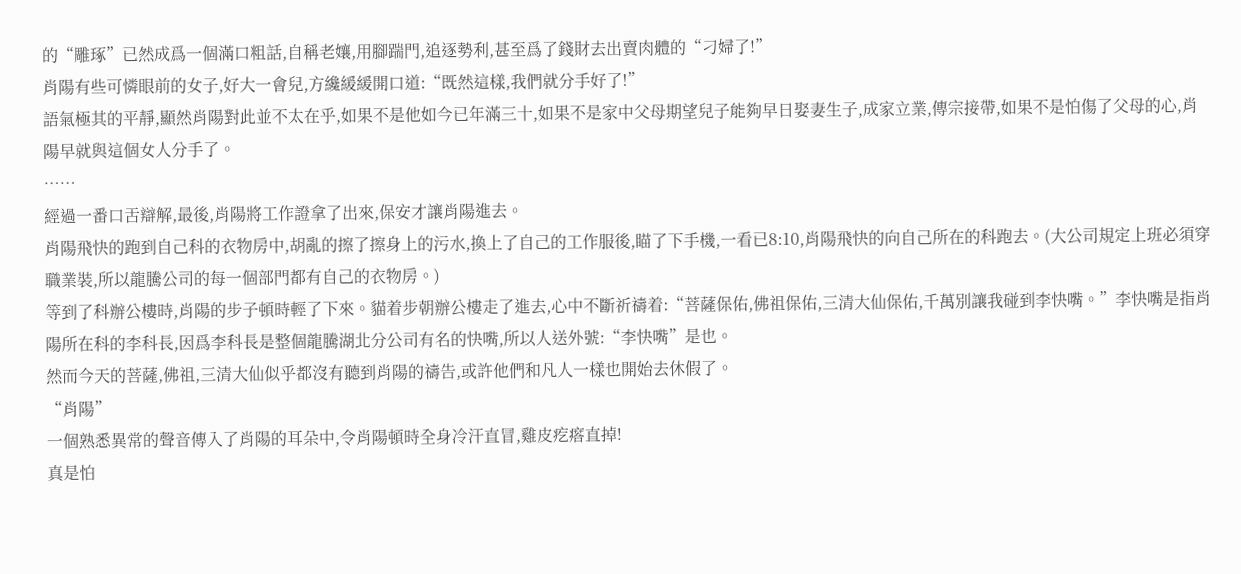的“雕琢”已然成爲一個滿口粗話,自稱老孃,用腳踹門,追逐勢利,甚至爲了錢財去出賣肉體的“刁婦了!”
肖陽有些可憐眼前的女子,好大一會兒,方纔緩緩開口道:“既然這樣,我們就分手好了!”
語氣極其的平靜,顯然肖陽對此並不太在乎,如果不是他如今已年滿三十,如果不是家中父母期望兒子能夠早日娶妻生子,成家立業,傳宗接帶,如果不是怕傷了父母的心,肖陽早就與這個女人分手了。
……
經過一番口舌辯解,最後,肖陽將工作證拿了出來,保安才讓肖陽進去。
肖陽飛快的跑到自己科的衣物房中,胡亂的擦了擦身上的污水,換上了自己的工作服後,瞄了下手機,一看已8:10,肖陽飛快的向自己所在的科跑去。(大公司規定上班必須穿職業裝,所以龍騰公司的每一個部門都有自己的衣物房。)
等到了科辦公樓時,肖陽的步子頓時輕了下來。貓着步朝辦公樓走了進去,心中不斷祈禱着:“菩薩保佑,佛祖保佑,三清大仙保佑,千萬別讓我碰到李快嘴。”李快嘴是指肖陽所在科的李科長,因爲李科長是整個龍騰湖北分公司有名的快嘴,所以人送外號:“李快嘴”是也。
然而今天的菩薩,佛祖,三清大仙似乎都沒有聽到肖陽的禱告,或許他們和凡人一樣也開始去休假了。
“肖陽”
一個熟悉異常的聲音傳入了肖陽的耳朵中,令肖陽頓時全身冷汗直冒,雞皮疙瘩直掉!
真是怕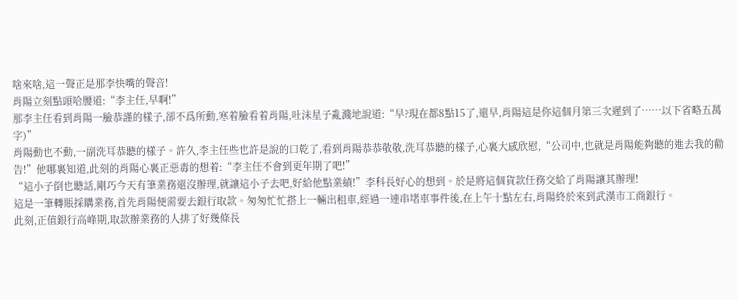啥來啥,這一聲正是那李快嘴的聲音!
肖陽立刻點頭哈腰道:“李主任,早啊!”
那李主任看到肖陽一臉恭謹的樣子,卻不爲所動,寒着臉看着肖陽,吐沫星子亂濺地說道:“早?現在都8點15了,還早,肖陽這是你這個月第三次遲到了……以下省略五萬字)”
肖陽動也不動,一副洗耳恭聽的樣子。許久,李主任些也許是說的口乾了,看到肖陽恭恭敬敬,洗耳恭聽的樣子,心裏大感欣慰,“公司中,也就是肖陽能夠聽的進去我的勸告!”他哪裏知道,此刻的肖陽心裏正惡毒的想着:“李主任不會到更年期了吧!”
“這小子倒也聽話,剛巧今天有筆業務還沒辦理,就讓這小子去吧,好給他點業績!”李科長好心的想到。於是將這個貨款任務交給了肖陽讓其辦理!
這是一筆轉賬採購業務,首先肖陽便需要去銀行取款。匆匆忙忙搭上一輛出租車,經過一連串堵車事件後,在上午十點左右,肖陽終於來到武漢市工商銀行。
此刻,正值銀行高峰期,取款辦業務的人排了好幾條長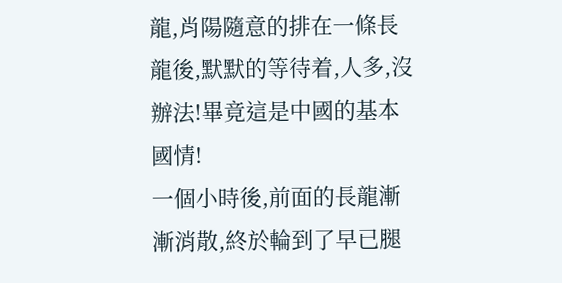龍,肖陽隨意的排在一條長龍後,默默的等待着,人多,沒辦法!畢竟這是中國的基本國情!
一個小時後,前面的長龍漸漸消散,終於輪到了早已腿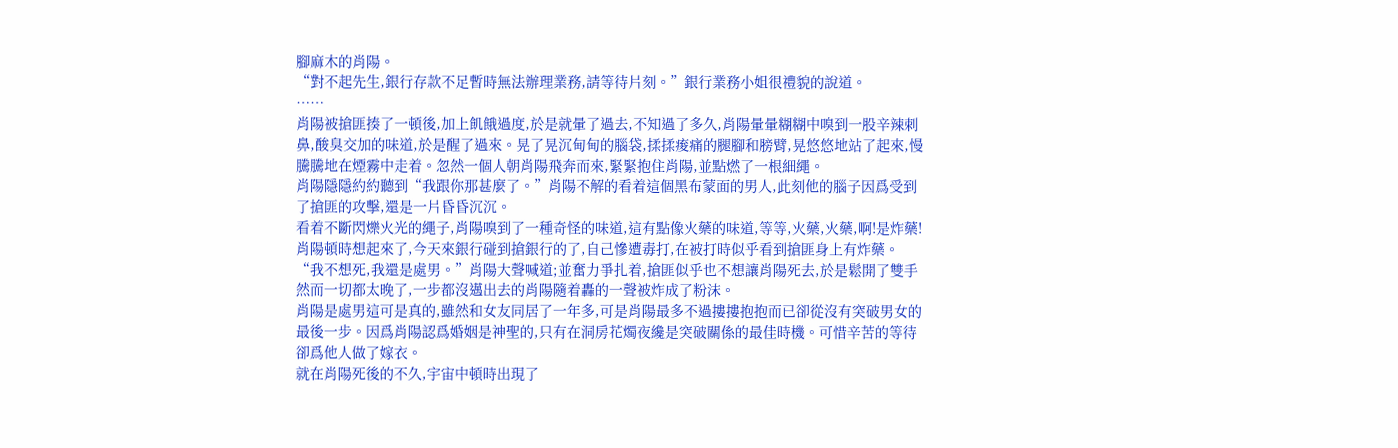腳麻木的肖陽。
“對不起先生,銀行存款不足暫時無法辦理業務,請等待片刻。”銀行業務小姐很禮貌的說道。
……
肖陽被搶匪揍了一頓後,加上飢餓過度,於是就暈了過去,不知過了多久,肖陽暈暈糊糊中嗅到一股辛辣刺鼻,酸臭交加的味道,於是醒了過來。晃了晃沉甸甸的腦袋,揉揉痠痛的腿腳和膀臂,晃悠悠地站了起來,慢騰騰地在煙霧中走着。忽然一個人朝肖陽飛奔而來,緊緊抱住肖陽,並點燃了一根細繩。
肖陽隱隱約約聽到“我跟你那甚麼了。”肖陽不解的看着這個黑布蒙面的男人,此刻他的腦子因爲受到了搶匪的攻擊,還是一片昏昏沉沉。
看着不斷閃爍火光的繩子,肖陽嗅到了一種奇怪的味道,這有點像火藥的味道,等等,火藥,火藥,啊!是炸藥!
肖陽頓時想起來了,今天來銀行碰到搶銀行的了,自己慘遭毒打,在被打時似乎看到搶匪身上有炸藥。
“我不想死,我還是處男。”肖陽大聲喊道;並奮力爭扎着,搶匪似乎也不想讓肖陽死去,於是鬆開了雙手然而一切都太晚了,一步都沒邁出去的肖陽隨着轟的一聲被炸成了粉沫。
肖陽是處男這可是真的,雖然和女友同居了一年多,可是肖陽最多不過摟摟抱抱而已卻從沒有突破男女的最後一步。因爲肖陽認爲婚姻是神聖的,只有在洞房花燭夜纔是突破關係的最佳時機。可惜辛苦的等待卻爲他人做了嫁衣。
就在肖陽死後的不久,宇宙中頓時出現了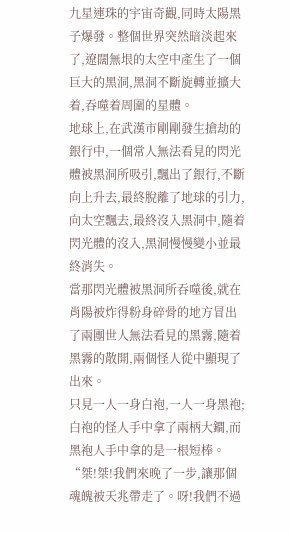九星連珠的宇宙奇觀,同時太陽黑子爆發。整個世界突然暗淡起來了,遼闊無垠的太空中產生了一個巨大的黑洞,黑洞不斷旋轉並擴大着,吞噬着周圍的星體。
地球上,在武漢市剛剛發生搶劫的銀行中,一個常人無法看見的閃光體被黑洞所吸引,飄出了銀行,不斷向上升去,最終脫離了地球的引力,向太空飄去,最終沒入黑洞中,隨着閃光體的沒入,黑洞慢慢變小並最終消失。
當那閃光體被黑洞所吞噬後,就在肖陽被炸得粉身碎骨的地方冒出了兩團世人無法看見的黑霧,隨着黑霧的散開,兩個怪人從中顯現了出來。
只見一人一身白袍,一人一身黑袍;白袍的怪人手中拿了兩柄大鐧,而黑袍人手中拿的是一根短棒。
“桀!桀!我們來晚了一步,讓那個魂魄被天兆帶走了。呀!我們不過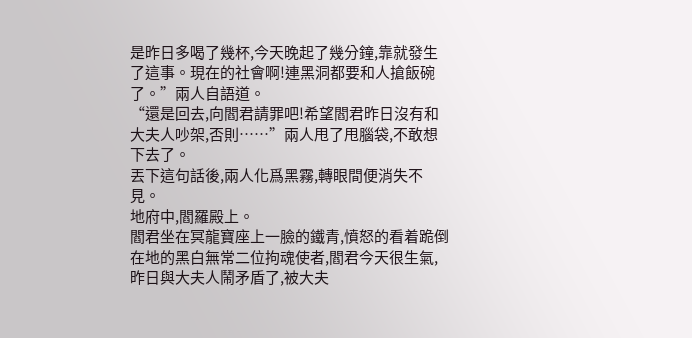是昨日多喝了幾杯,今天晚起了幾分鐘,靠就發生了這事。現在的社會啊!連黑洞都要和人搶飯碗了。”兩人自語道。
“還是回去,向閻君請罪吧!希望閻君昨日沒有和大夫人吵架,否則……”兩人甩了甩腦袋,不敢想下去了。
丟下這句話後,兩人化爲黑霧,轉眼間便消失不見。
地府中,閻羅殿上。
閻君坐在冥龍寶座上一臉的鐵青,憤怒的看着跪倒在地的黑白無常二位拘魂使者,閻君今天很生氣,昨日與大夫人鬧矛盾了,被大夫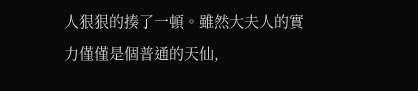人狠狠的揍了一頓。雖然大夫人的實力僅僅是個普通的天仙,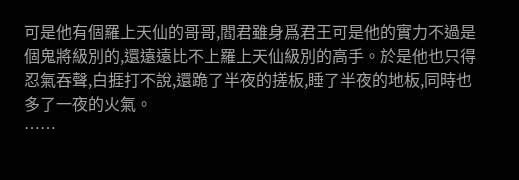可是他有個羅上天仙的哥哥,閻君雖身爲君王可是他的實力不過是個鬼將級別的,還遠遠比不上羅上天仙級別的高手。於是他也只得忍氣吞聲,白捱打不說,還跪了半夜的搓板,睡了半夜的地板,同時也多了一夜的火氣。
……